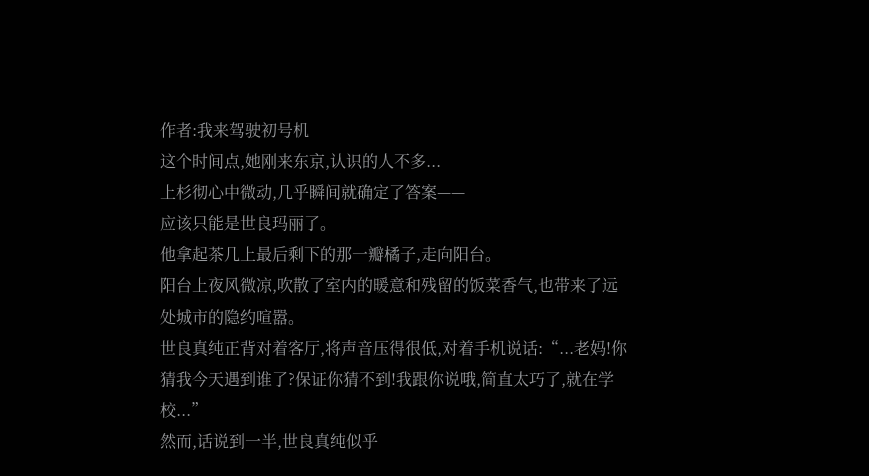作者:我来驾驶初号机
这个时间点,她刚来东京,认识的人不多...
上杉彻心中微动,几乎瞬间就确定了答案——
应该只能是世良玛丽了。
他拿起茶几上最后剩下的那一瓣橘子,走向阳台。
阳台上夜风微凉,吹散了室内的暖意和残留的饭菜香气,也带来了远处城市的隐约喧嚣。
世良真纯正背对着客厅,将声音压得很低,对着手机说话:“...老妈!你猜我今天遇到谁了?保证你猜不到!我跟你说哦,简直太巧了,就在学校...”
然而,话说到一半,世良真纯似乎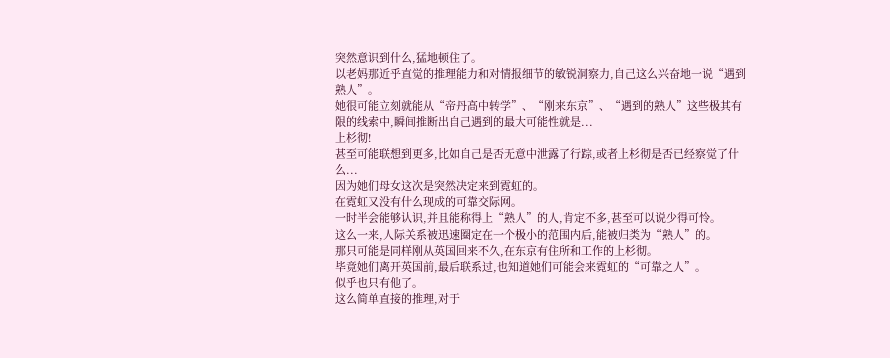突然意识到什么,猛地顿住了。
以老妈那近乎直觉的推理能力和对情报细节的敏锐洞察力,自己这么兴奋地一说“遇到熟人”。
她很可能立刻就能从“帝丹高中转学”、“刚来东京”、“遇到的熟人”这些极其有限的线索中,瞬间推断出自己遇到的最大可能性就是...
上杉彻!
甚至可能联想到更多,比如自己是否无意中泄露了行踪,或者上杉彻是否已经察觉了什么...
因为她们母女这次是突然决定来到霓虹的。
在霓虹又没有什么现成的可靠交际网。
一时半会能够认识,并且能称得上“熟人”的人,肯定不多,甚至可以说少得可怜。
这么一来,人际关系被迅速圈定在一个极小的范围内后,能被归类为“熟人”的。
那只可能是同样刚从英国回来不久,在东京有住所和工作的上杉彻。
毕竟她们离开英国前,最后联系过,也知道她们可能会来霓虹的“可靠之人”。
似乎也只有他了。
这么简单直接的推理,对于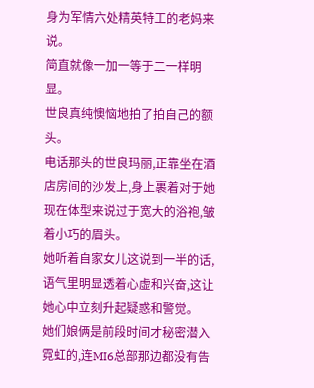身为军情六处精英特工的老妈来说。
简直就像一加一等于二一样明显。
世良真纯懊恼地拍了拍自己的额头。
电话那头的世良玛丽,正靠坐在酒店房间的沙发上,身上裹着对于她现在体型来说过于宽大的浴袍,皱着小巧的眉头。
她听着自家女儿这说到一半的话,语气里明显透着心虚和兴奋,这让她心中立刻升起疑惑和警觉。
她们娘俩是前段时间才秘密潜入霓虹的,连MI6总部那边都没有告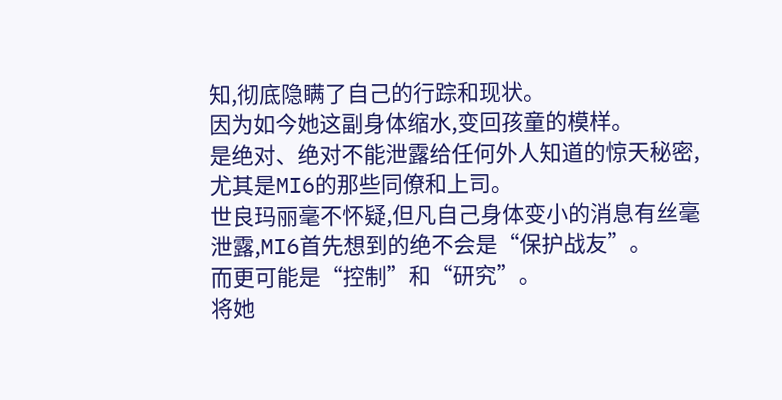知,彻底隐瞒了自己的行踪和现状。
因为如今她这副身体缩水,变回孩童的模样。
是绝对、绝对不能泄露给任何外人知道的惊天秘密,尤其是MI6的那些同僚和上司。
世良玛丽毫不怀疑,但凡自己身体变小的消息有丝毫泄露,MI6首先想到的绝不会是“保护战友”。
而更可能是“控制”和“研究”。
将她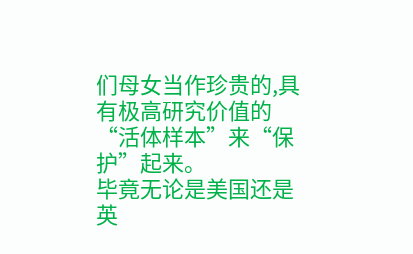们母女当作珍贵的,具有极高研究价值的“活体样本”来“保护”起来。
毕竟无论是美国还是英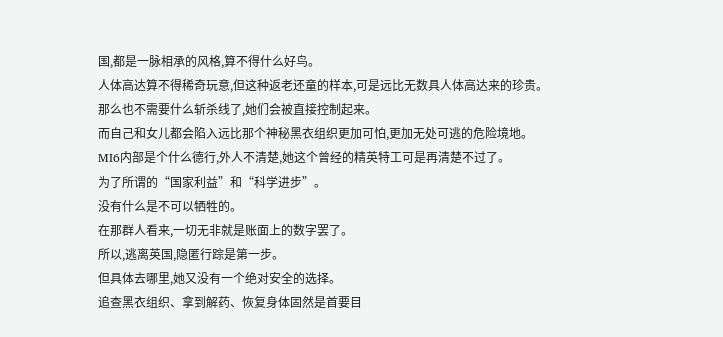国,都是一脉相承的风格,算不得什么好鸟。
人体高达算不得稀奇玩意,但这种返老还童的样本,可是远比无数具人体高达来的珍贵。
那么也不需要什么斩杀线了,她们会被直接控制起来。
而自己和女儿都会陷入远比那个神秘黑衣组织更加可怕,更加无处可逃的危险境地。
MI6内部是个什么德行,外人不清楚,她这个曾经的精英特工可是再清楚不过了。
为了所谓的“国家利益”和“科学进步”。
没有什么是不可以牺牲的。
在那群人看来,一切无非就是账面上的数字罢了。
所以,逃离英国,隐匿行踪是第一步。
但具体去哪里,她又没有一个绝对安全的选择。
追查黑衣组织、拿到解药、恢复身体固然是首要目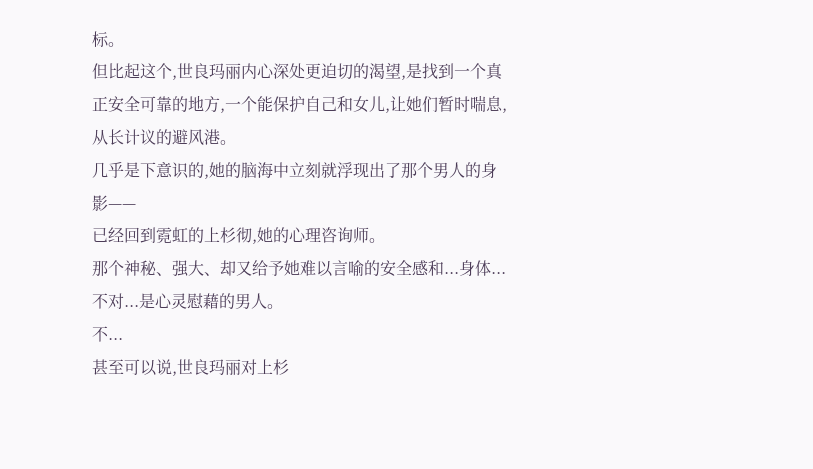标。
但比起这个,世良玛丽内心深处更迫切的渴望,是找到一个真正安全可靠的地方,一个能保护自己和女儿,让她们暂时喘息,从长计议的避风港。
几乎是下意识的,她的脑海中立刻就浮现出了那个男人的身影——
已经回到霓虹的上杉彻,她的心理咨询师。
那个神秘、强大、却又给予她难以言喻的安全感和...身体...不对...是心灵慰藉的男人。
不...
甚至可以说,世良玛丽对上杉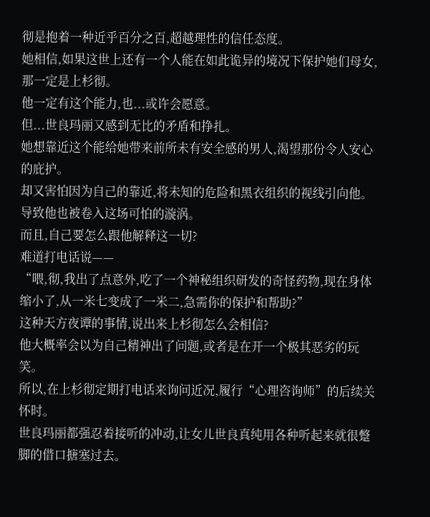彻是抱着一种近乎百分之百,超越理性的信任态度。
她相信,如果这世上还有一个人能在如此诡异的境况下保护她们母女,那一定是上杉彻。
他一定有这个能力,也...或许会愿意。
但...世良玛丽又感到无比的矛盾和挣扎。
她想靠近这个能给她带来前所未有安全感的男人,渴望那份令人安心的庇护。
却又害怕因为自己的靠近,将未知的危险和黑衣组织的视线引向他。
导致他也被卷入这场可怕的漩涡。
而且,自己要怎么跟他解释这一切?
难道打电话说——
“喂,彻,我出了点意外,吃了一个神秘组织研发的奇怪药物,现在身体缩小了,从一米七变成了一米二,急需你的保护和帮助?”
这种天方夜谭的事情,说出来上杉彻怎么会相信?
他大概率会以为自己精神出了问题,或者是在开一个极其恶劣的玩笑。
所以,在上杉彻定期打电话来询问近况,履行“心理咨询师”的后续关怀时。
世良玛丽都强忍着接听的冲动,让女儿世良真纯用各种听起来就很蹩脚的借口搪塞过去。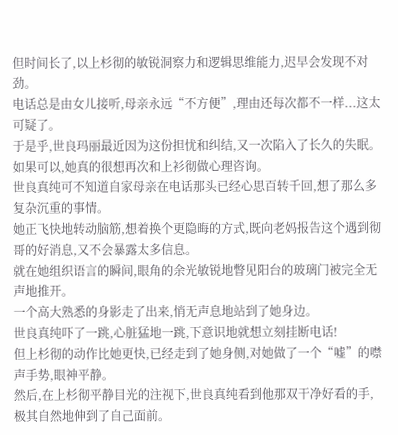但时间长了,以上杉彻的敏锐洞察力和逻辑思维能力,迟早会发现不对劲。
电话总是由女儿接听,母亲永远“不方便”,理由还每次都不一样...这太可疑了。
于是乎,世良玛丽最近因为这份担忧和纠结,又一次陷入了长久的失眠。
如果可以,她真的很想再次和上衫彻做心理咨询。
世良真纯可不知道自家母亲在电话那头已经心思百转千回,想了那么多复杂沉重的事情。
她正飞快地转动脑筋,想着换个更隐晦的方式,既向老妈报告这个遇到彻哥的好消息,又不会暴露太多信息。
就在她组织语言的瞬间,眼角的余光敏锐地瞥见阳台的玻璃门被完全无声地推开。
一个高大熟悉的身影走了出来,悄无声息地站到了她身边。
世良真纯吓了一跳,心脏猛地一跳,下意识地就想立刻挂断电话!
但上杉彻的动作比她更快,已经走到了她身侧,对她做了一个“嘘”的噤声手势,眼神平静。
然后,在上杉彻平静目光的注视下,世良真纯看到他那双干净好看的手,极其自然地伸到了自己面前。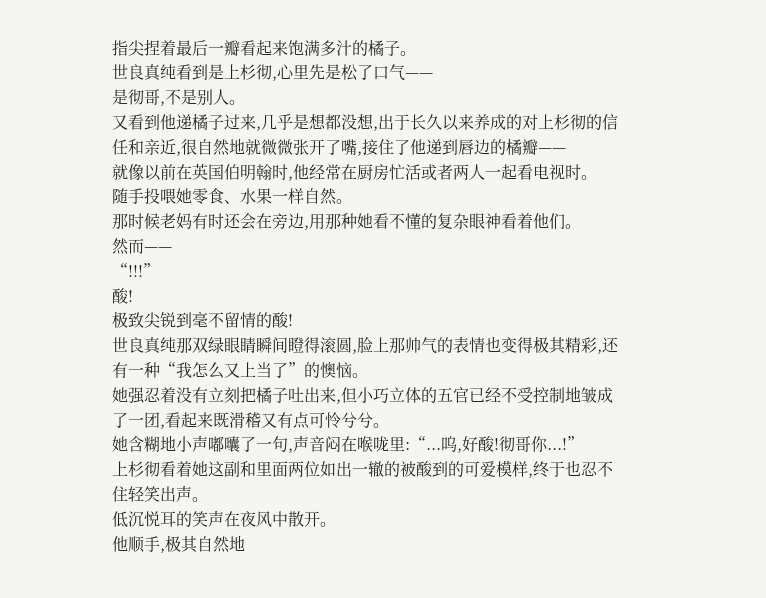指尖捏着最后一瓣看起来饱满多汁的橘子。
世良真纯看到是上杉彻,心里先是松了口气——
是彻哥,不是别人。
又看到他递橘子过来,几乎是想都没想,出于长久以来养成的对上杉彻的信任和亲近,很自然地就微微张开了嘴,接住了他递到唇边的橘瓣——
就像以前在英国伯明翰时,他经常在厨房忙活或者两人一起看电视时。
随手投喂她零食、水果一样自然。
那时候老妈有时还会在旁边,用那种她看不懂的复杂眼神看着他们。
然而——
“!!!”
酸!
极致尖锐到毫不留情的酸!
世良真纯那双绿眼睛瞬间瞪得滚圆,脸上那帅气的表情也变得极其精彩,还有一种“我怎么又上当了”的懊恼。
她强忍着没有立刻把橘子吐出来,但小巧立体的五官已经不受控制地皱成了一团,看起来既滑稽又有点可怜兮兮。
她含糊地小声嘟囔了一句,声音闷在喉咙里:“...呜,好酸!彻哥你...!”
上杉彻看着她这副和里面两位如出一辙的被酸到的可爱模样,终于也忍不住轻笑出声。
低沉悦耳的笑声在夜风中散开。
他顺手,极其自然地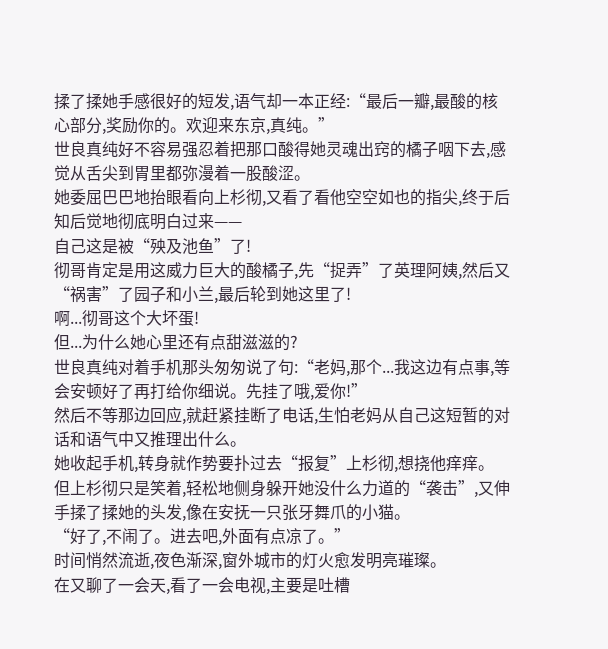揉了揉她手感很好的短发,语气却一本正经:“最后一瓣,最酸的核心部分,奖励你的。欢迎来东京,真纯。”
世良真纯好不容易强忍着把那口酸得她灵魂出窍的橘子咽下去,感觉从舌尖到胃里都弥漫着一股酸涩。
她委屈巴巴地抬眼看向上杉彻,又看了看他空空如也的指尖,终于后知后觉地彻底明白过来——
自己这是被“殃及池鱼”了!
彻哥肯定是用这威力巨大的酸橘子,先“捉弄”了英理阿姨,然后又“祸害”了园子和小兰,最后轮到她这里了!
啊...彻哥这个大坏蛋!
但...为什么她心里还有点甜滋滋的?
世良真纯对着手机那头匆匆说了句:“老妈,那个...我这边有点事,等会安顿好了再打给你细说。先挂了哦,爱你!”
然后不等那边回应,就赶紧挂断了电话,生怕老妈从自己这短暂的对话和语气中又推理出什么。
她收起手机,转身就作势要扑过去“报复”上杉彻,想挠他痒痒。
但上杉彻只是笑着,轻松地侧身躲开她没什么力道的“袭击”,又伸手揉了揉她的头发,像在安抚一只张牙舞爪的小猫。
“好了,不闹了。进去吧,外面有点凉了。”
时间悄然流逝,夜色渐深,窗外城市的灯火愈发明亮璀璨。
在又聊了一会天,看了一会电视,主要是吐槽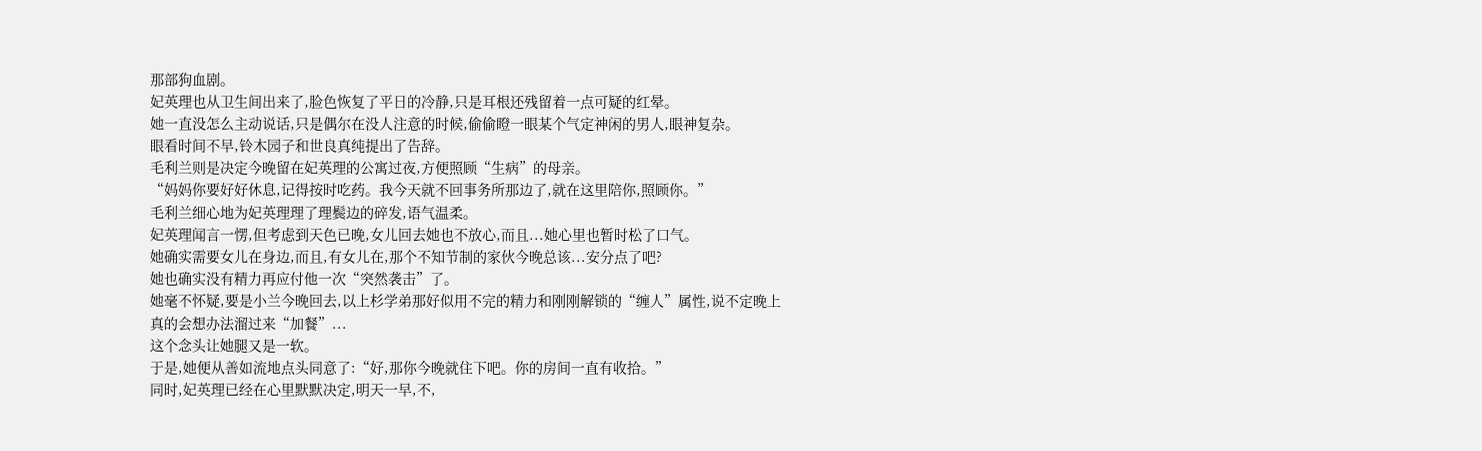那部狗血剧。
妃英理也从卫生间出来了,脸色恢复了平日的冷静,只是耳根还残留着一点可疑的红晕。
她一直没怎么主动说话,只是偶尔在没人注意的时候,偷偷瞪一眼某个气定神闲的男人,眼神复杂。
眼看时间不早,铃木园子和世良真纯提出了告辞。
毛利兰则是决定今晚留在妃英理的公寓过夜,方便照顾“生病”的母亲。
“妈妈你要好好休息,记得按时吃药。我今天就不回事务所那边了,就在这里陪你,照顾你。”
毛利兰细心地为妃英理理了理鬓边的碎发,语气温柔。
妃英理闻言一愣,但考虑到天色已晚,女儿回去她也不放心,而且...她心里也暂时松了口气。
她确实需要女儿在身边,而且,有女儿在,那个不知节制的家伙今晚总该...安分点了吧?
她也确实没有精力再应付他一次“突然袭击”了。
她毫不怀疑,要是小兰今晚回去,以上杉学弟那好似用不完的精力和刚刚解锁的“缠人”属性,说不定晚上真的会想办法溜过来“加餐”...
这个念头让她腿又是一软。
于是,她便从善如流地点头同意了:“好,那你今晚就住下吧。你的房间一直有收拾。”
同时,妃英理已经在心里默默决定,明天一早,不,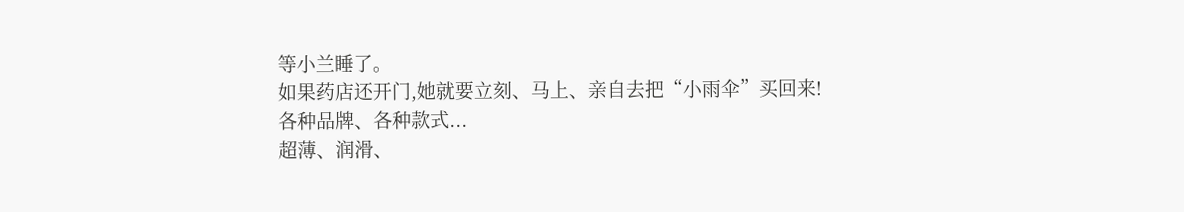等小兰睡了。
如果药店还开门,她就要立刻、马上、亲自去把“小雨伞”买回来!
各种品牌、各种款式...
超薄、润滑、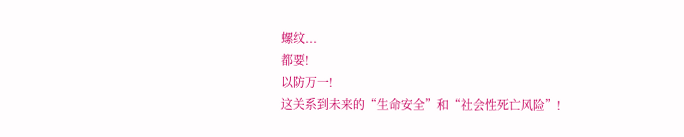螺纹...
都要!
以防万一!
这关系到未来的“生命安全”和“社会性死亡风险”!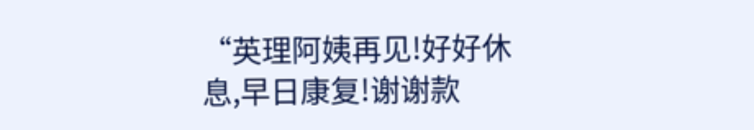“英理阿姨再见!好好休息,早日康复!谢谢款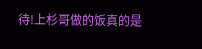待!上杉哥做的饭真的是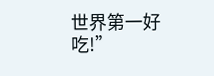世界第一好吃!”